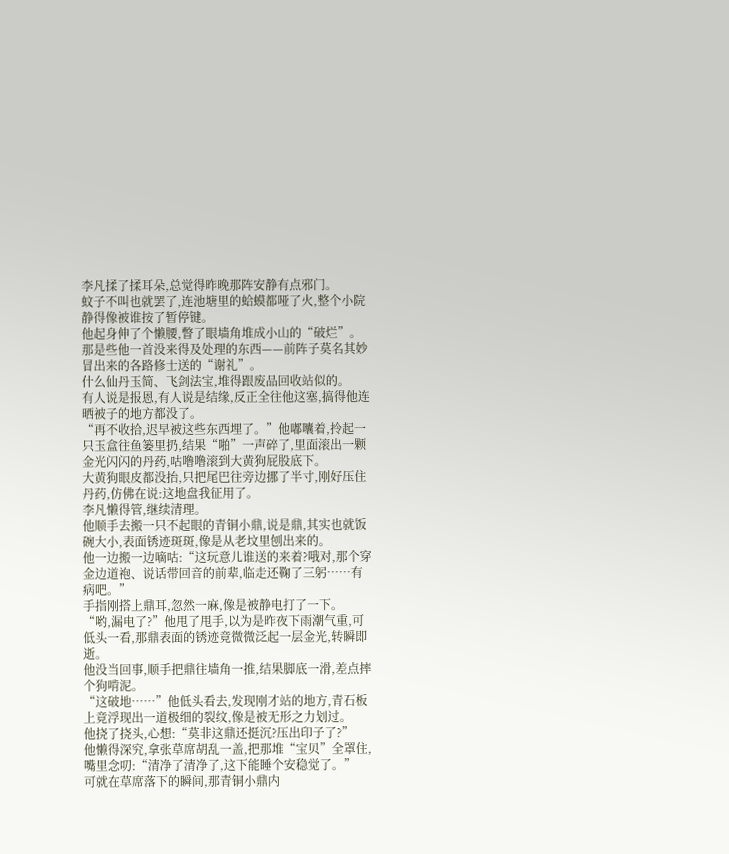李凡揉了揉耳朵,总觉得昨晚那阵安静有点邪门。
蚊子不叫也就罢了,连池塘里的蛤蟆都哑了火,整个小院静得像被谁按了暂停键。
他起身伸了个懒腰,瞥了眼墙角堆成小山的“破烂”。
那是些他一首没来得及处理的东西——前阵子莫名其妙冒出来的各路修士送的“谢礼”。
什么仙丹玉简、飞剑法宝,堆得跟废品回收站似的。
有人说是报恩,有人说是结缘,反正全往他这塞,搞得他连晒被子的地方都没了。
“再不收拾,迟早被这些东西埋了。”他嘟囔着,拎起一只玉盒往鱼篓里扔,结果“啪”一声碎了,里面滚出一颗金光闪闪的丹药,咕噜噜滚到大黄狗屁股底下。
大黄狗眼皮都没抬,只把尾巴往旁边挪了半寸,刚好压住丹药,仿佛在说:这地盘我征用了。
李凡懒得管,继续清理。
他顺手去搬一只不起眼的青铜小鼎,说是鼎,其实也就饭碗大小,表面锈迹斑斑,像是从老坟里刨出来的。
他一边搬一边嘀咕:“这玩意儿谁送的来着?哦对,那个穿金边道袍、说话带回音的前辈,临走还鞠了三躬……有病吧。”
手指刚搭上鼎耳,忽然一麻,像是被静电打了一下。
“哟,漏电了?”他甩了甩手,以为是昨夜下雨潮气重,可低头一看,那鼎表面的锈迹竟微微泛起一层金光,转瞬即逝。
他没当回事,顺手把鼎往墙角一推,结果脚底一滑,差点摔个狗啃泥。
“这破地……”他低头看去,发现刚才站的地方,青石板上竟浮现出一道极细的裂纹,像是被无形之力划过。
他挠了挠头,心想:“莫非这鼎还挺沉?压出印子了?”
他懒得深究,拿张草席胡乱一盖,把那堆“宝贝”全罩住,嘴里念叨:“清净了清净了,这下能睡个安稳觉了。”
可就在草席落下的瞬间,那青铜小鼎内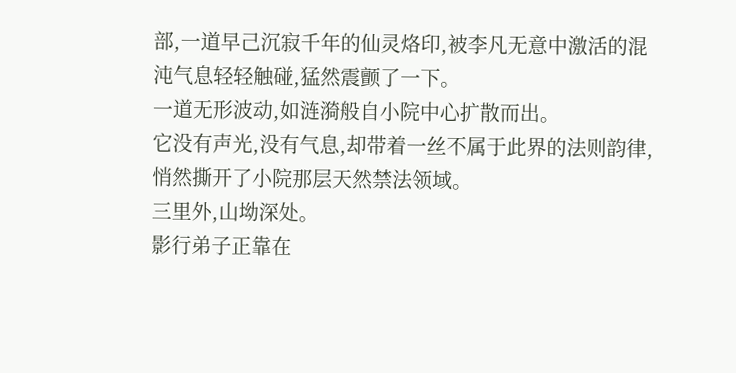部,一道早己沉寂千年的仙灵烙印,被李凡无意中激活的混沌气息轻轻触碰,猛然震颤了一下。
一道无形波动,如涟漪般自小院中心扩散而出。
它没有声光,没有气息,却带着一丝不属于此界的法则韵律,悄然撕开了小院那层天然禁法领域。
三里外,山坳深处。
影行弟子正靠在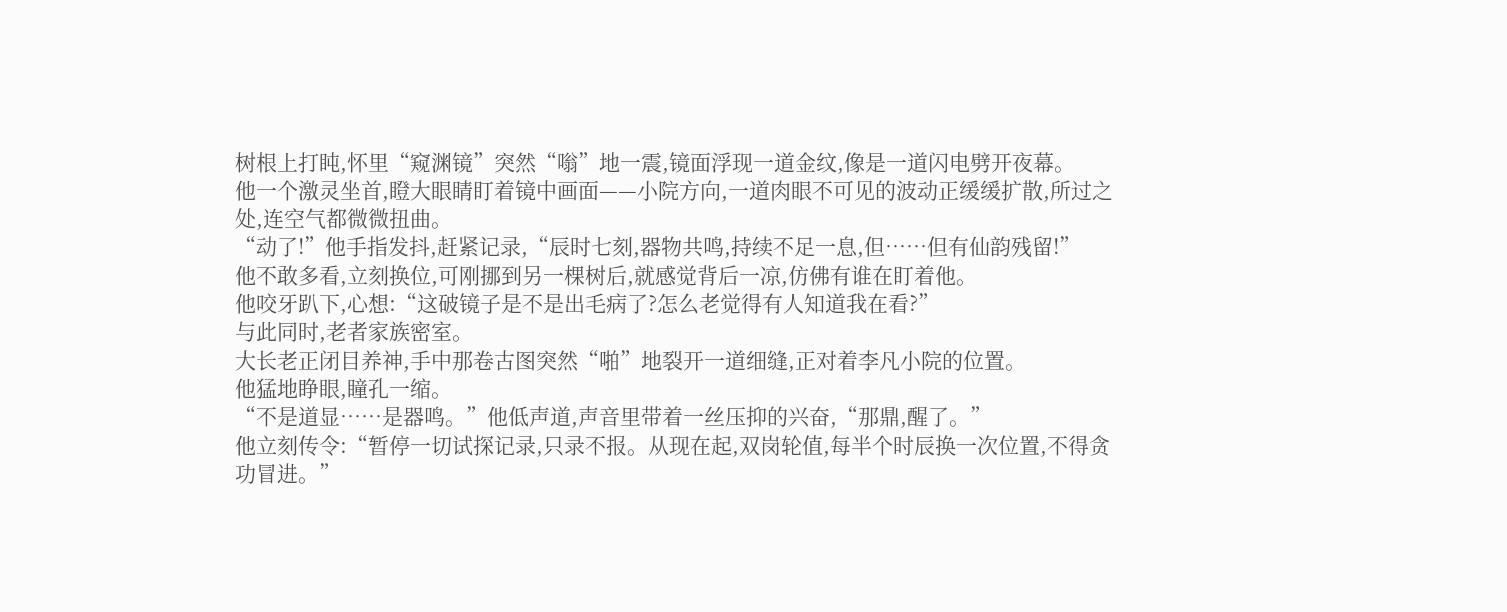树根上打盹,怀里“窥渊镜”突然“嗡”地一震,镜面浮现一道金纹,像是一道闪电劈开夜幕。
他一个激灵坐首,瞪大眼睛盯着镜中画面——小院方向,一道肉眼不可见的波动正缓缓扩散,所过之处,连空气都微微扭曲。
“动了!”他手指发抖,赶紧记录,“辰时七刻,器物共鸣,持续不足一息,但……但有仙韵残留!”
他不敢多看,立刻换位,可刚挪到另一棵树后,就感觉背后一凉,仿佛有谁在盯着他。
他咬牙趴下,心想:“这破镜子是不是出毛病了?怎么老觉得有人知道我在看?”
与此同时,老者家族密室。
大长老正闭目养神,手中那卷古图突然“啪”地裂开一道细缝,正对着李凡小院的位置。
他猛地睁眼,瞳孔一缩。
“不是道显……是器鸣。”他低声道,声音里带着一丝压抑的兴奋,“那鼎,醒了。”
他立刻传令:“暂停一切试探记录,只录不报。从现在起,双岗轮值,每半个时辰换一次位置,不得贪功冒进。”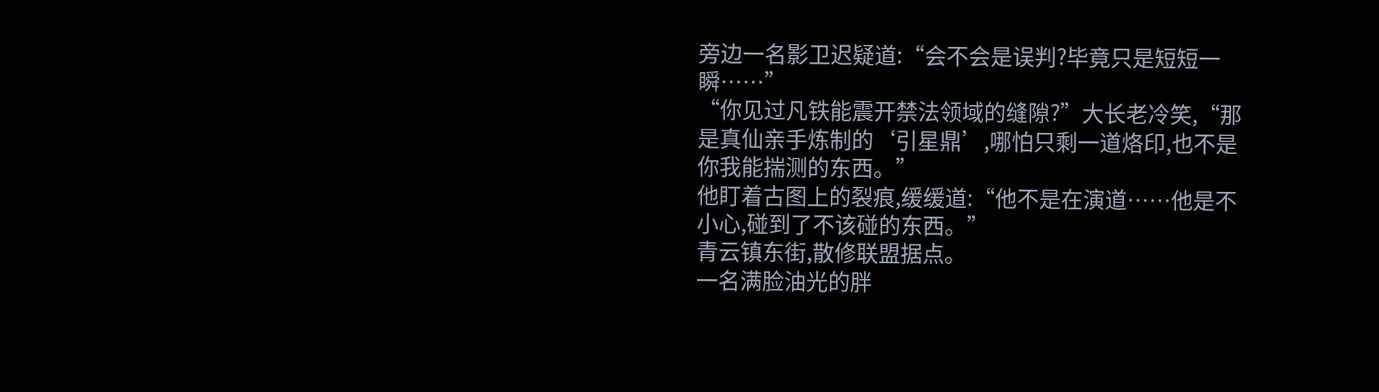旁边一名影卫迟疑道:“会不会是误判?毕竟只是短短一瞬……”
“你见过凡铁能震开禁法领域的缝隙?”大长老冷笑,“那是真仙亲手炼制的‘引星鼎’,哪怕只剩一道烙印,也不是你我能揣测的东西。”
他盯着古图上的裂痕,缓缓道:“他不是在演道……他是不小心,碰到了不该碰的东西。”
青云镇东街,散修联盟据点。
一名满脸油光的胖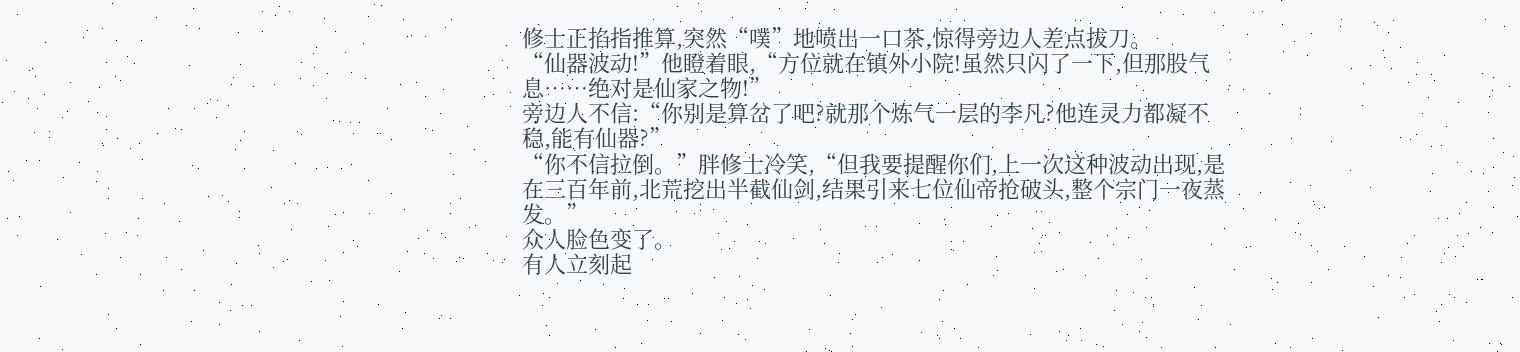修士正掐指推算,突然“噗”地喷出一口茶,惊得旁边人差点拔刀。
“仙器波动!”他瞪着眼,“方位就在镇外小院!虽然只闪了一下,但那股气息……绝对是仙家之物!”
旁边人不信:“你别是算岔了吧?就那个炼气一层的李凡?他连灵力都凝不稳,能有仙器?”
“你不信拉倒。”胖修士冷笑,“但我要提醒你们,上一次这种波动出现,是在三百年前,北荒挖出半截仙剑,结果引来七位仙帝抢破头,整个宗门一夜蒸发。”
众人脸色变了。
有人立刻起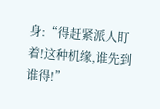身:“得赶紧派人盯着!这种机缘,谁先到谁得!”